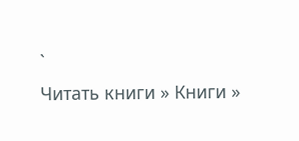`
Читать книги » Книги »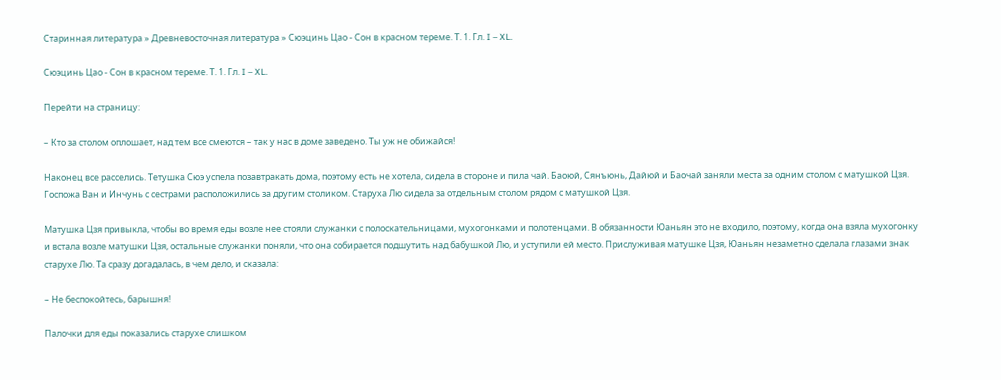Старинная литература » Древневосточная литература » Сюэцинь Цао - Сон в красном тереме. Т. 1. Гл. I – XL.

Сюэцинь Цао - Сон в красном тереме. Т. 1. Гл. I – XL.

Перейти на страницу:

– Кто за столом оплошает, над тем все смеются – так у нас в доме заведено. Ты уж не обижайся!

Наконец все расселись. Тетушка Сюэ успела позавтракать дома, поэтому есть не хотела, сидела в стороне и пила чай. Баоюй, Сянъюнь, Дайюй и Баочай заняли места за одним столом с матушкой Цзя. Госпожа Ван и Инчунь с сестрами расположились за другим столиком. Старуха Лю сидела за отдельным столом рядом с матушкой Цзя.

Матушка Цзя привыкла, чтобы во время еды возле нее стояли служанки с полоскательницами, мухогонками и полотенцами. В обязанности Юаньян это не входило, поэтому, когда она взяла мухогонку и встала возле матушки Цзя, остальные служанки поняли, что она собирается подшутить над бабушкой Лю, и уступили ей место. Прислуживая матушке Цзя, Юаньян незаметно сделала глазами знак старухе Лю. Та сразу догадалась, в чем дело, и сказала:

– Не беспокойтесь, барышня!

Палочки для еды показались старухе слишком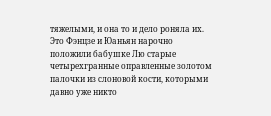тяжелыми, и она то и дело роняла их. Это Фэнцзе и Юаньян нарочно положили бабушке Лю старые четырехгранные оправленные золотом палочки из слоновой кости, которыми давно уже никто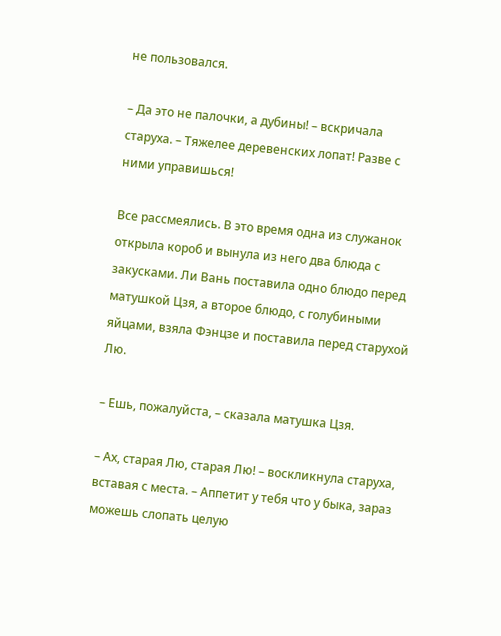не пользовался.

– Да это не палочки, а дубины! – вскричала старуха. – Тяжелее деревенских лопат! Разве с ними управишься!

Все рассмеялись. В это время одна из служанок открыла короб и вынула из него два блюда с закусками. Ли Вань поставила одно блюдо перед матушкой Цзя, а второе блюдо, с голубиными яйцами, взяла Фэнцзе и поставила перед старухой Лю.

– Ешь, пожалуйста, – сказала матушка Цзя.

– Ах, старая Лю, старая Лю! – воскликнула старуха, вставая с места. – Аппетит у тебя что у быка, зараз можешь слопать целую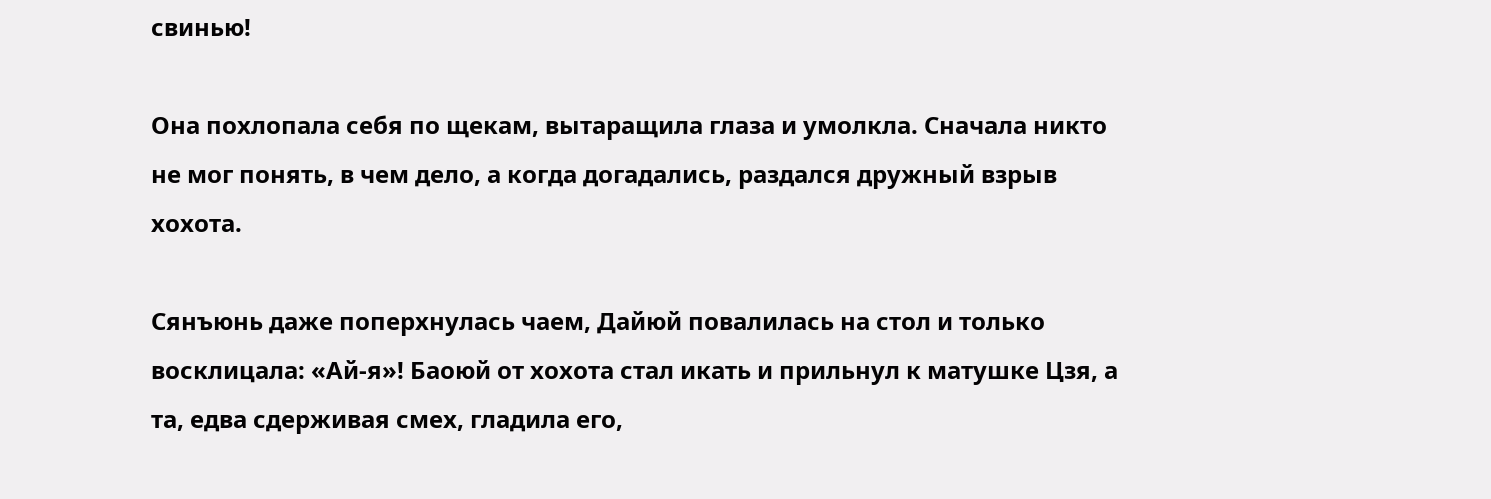свинью!

Она похлопала себя по щекам, вытаращила глаза и умолкла. Сначала никто не мог понять, в чем дело, а когда догадались, раздался дружный взрыв хохота.

Сянъюнь даже поперхнулась чаем, Дайюй повалилась на стол и только восклицала: «Ай-я»! Баоюй от хохота стал икать и прильнул к матушке Цзя, а та, едва сдерживая смех, гладила его,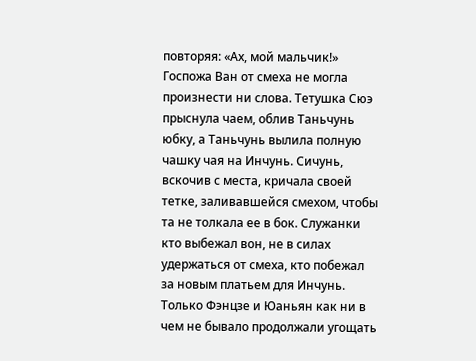повторяя: «Ах, мой мальчик!» Госпожа Ван от смеха не могла произнести ни слова. Тетушка Сюэ прыснула чаем, облив Таньчунь юбку, а Таньчунь вылила полную чашку чая на Инчунь. Сичунь, вскочив с места, кричала своей тетке, заливавшейся смехом, чтобы та не толкала ее в бок. Служанки кто выбежал вон, не в силах удержаться от смеха, кто побежал за новым платьем для Инчунь. Только Фэнцзе и Юаньян как ни в чем не бывало продолжали угощать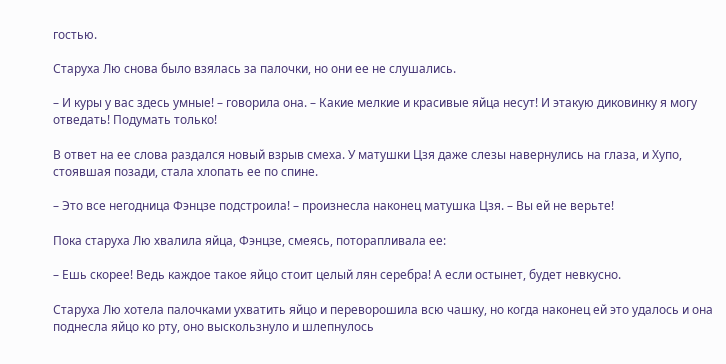гостью.

Старуха Лю снова было взялась за палочки, но они ее не слушались.

– И куры у вас здесь умные! – говорила она. – Какие мелкие и красивые яйца несут! И этакую диковинку я могу отведать! Подумать только!

В ответ на ее слова раздался новый взрыв смеха. У матушки Цзя даже слезы навернулись на глаза, и Хупо, стоявшая позади, стала хлопать ее по спине.

– Это все негодница Фэнцзе подстроила! – произнесла наконец матушка Цзя. – Вы ей не верьте!

Пока старуха Лю хвалила яйца, Фэнцзе, смеясь, поторапливала ее:

– Ешь скорее! Ведь каждое такое яйцо стоит целый лян серебра! А если остынет, будет невкусно.

Старуха Лю хотела палочками ухватить яйцо и переворошила всю чашку, но когда наконец ей это удалось и она поднесла яйцо ко рту, оно выскользнуло и шлепнулось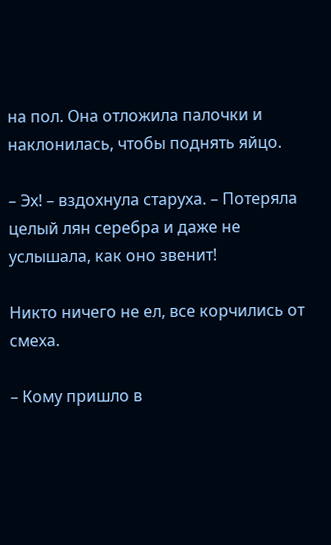на пол. Она отложила палочки и наклонилась, чтобы поднять яйцо.

– Эх! – вздохнула старуха. – Потеряла целый лян серебра и даже не услышала, как оно звенит!

Никто ничего не ел, все корчились от смеха.

– Кому пришло в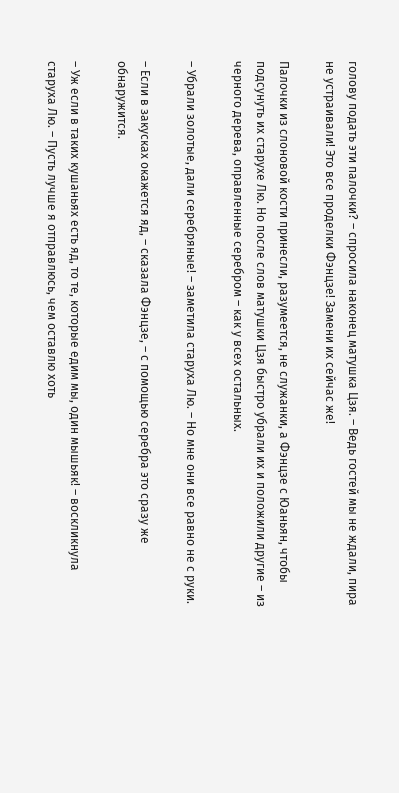голову подать эти палочки? – спросила наконец матушка Цзя. – Ведь гостей мы не ждали, пира не устраивали! Это все проделки Фэнцзе! Замени их сейчас же!

Палочки из слоновой кости принесли, разумеется, не служанки, а Фэнцзе с Юаньян, чтобы подсунуть их старухе Лю. Но после слов матушки Цзя быстро убрали их и положили другие – из черного дерева, оправленные серебром – как у всех остальных.

– Убрали золотые, дали серебряные! – заметила старуха Лю. – Но мне они все равно не с руки.

– Если в закусках окажется яд, – сказала Фэнцзе, – с помощью серебра это сразу же обнаружится.

– Уж если в таких кушаньях есть яд, то те, которые едим мы, один мышьяк! – воскликнула старуха Лю. – Пусть лучше я отправлюсь, чем оставлю хоть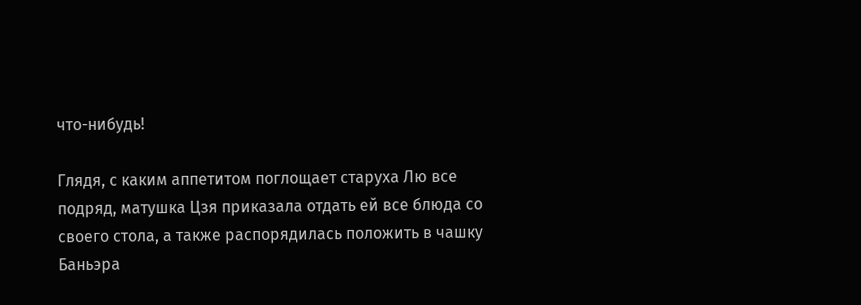что-нибудь!

Глядя, с каким аппетитом поглощает старуха Лю все подряд, матушка Цзя приказала отдать ей все блюда со своего стола, а также распорядилась положить в чашку Баньэра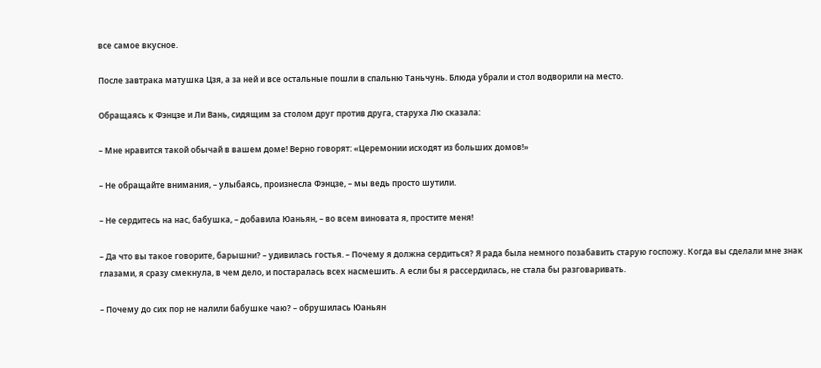все самое вкусное.

После завтрака матушка Цзя, а за ней и все остальные пошли в спальню Таньчунь. Блюда убрали и стол водворили на место.

Обращаясь к Фэнцзе и Ли Вань, сидящим за столом друг против друга, старуха Лю сказала:

– Мне нравится такой обычай в вашем доме! Верно говорят: «Церемонии исходят из больших домов!»

– Не обращайте внимания, – улыбаясь, произнесла Фэнцзе, – мы ведь просто шутили.

– Не сердитесь на нас, бабушка, – добавила Юаньян, – во всем виновата я, простите меня!

– Да что вы такое говорите, барышни? – удивилась гостья. – Почему я должна сердиться? Я рада была немного позабавить старую госпожу. Когда вы сделали мне знак глазами, я сразу смекнула, в чем дело, и постаралась всех насмешить. А если бы я рассердилась, не стала бы разговаривать.

– Почему до сих пор не налили бабушке чаю? – обрушилась Юаньян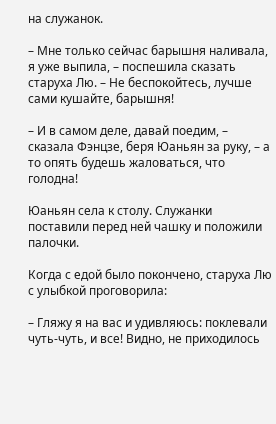на служанок.

– Мне только сейчас барышня наливала, я уже выпила, – поспешила сказать старуха Лю. – Не беспокойтесь, лучше сами кушайте, барышня!

– И в самом деле, давай поедим, – сказала Фэнцзе, беря Юаньян за руку, – а то опять будешь жаловаться, что голодна!

Юаньян села к столу. Служанки поставили перед ней чашку и положили палочки.

Когда с едой было покончено, старуха Лю с улыбкой проговорила:

– Гляжу я на вас и удивляюсь: поклевали чуть-чуть, и все! Видно, не приходилось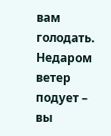вам голодать. Недаром ветер подует – вы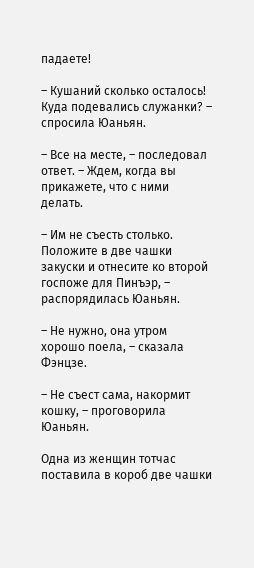падаете!

– Кушаний сколько осталось! Куда подевались служанки? – спросила Юаньян.

– Все на месте, – последовал ответ. – Ждем, когда вы прикажете, что с ними делать.

– Им не съесть столько. Положите в две чашки закуски и отнесите ко второй госпоже для Пинъэр, – распорядилась Юаньян.

– Не нужно, она утром хорошо поела, – сказала Фэнцзе.

– Не съест сама, накормит кошку, – проговорила Юаньян.

Одна из женщин тотчас поставила в короб две чашки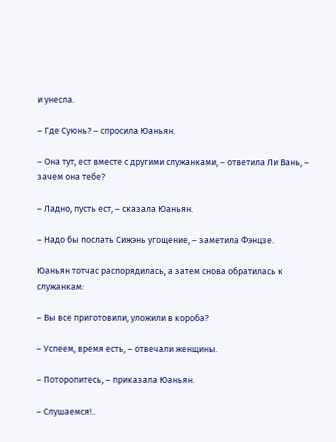и унесла.

– Где Суюнь? – спросила Юаньян.

– Она тут, ест вместе с другими служанками, – ответила Ли Вань, – зачем она тебе?

– Ладно, пусть ест, – сказала Юаньян.

– Надо бы послать Сижэнь угощение, – заметила Фэнцзе.

Юаньян тотчас распорядилась, а затем снова обратилась к служанкам:

– Вы все приготовили, уложили в короба?

– Успеем, время есть, – отвечали женщины.

– Поторопитесь, – приказала Юаньян.

– Слушаемся!..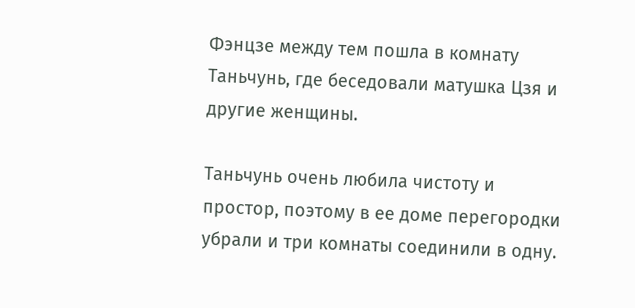Фэнцзе между тем пошла в комнату Таньчунь, где беседовали матушка Цзя и другие женщины.

Таньчунь очень любила чистоту и простор, поэтому в ее доме перегородки убрали и три комнаты соединили в одну.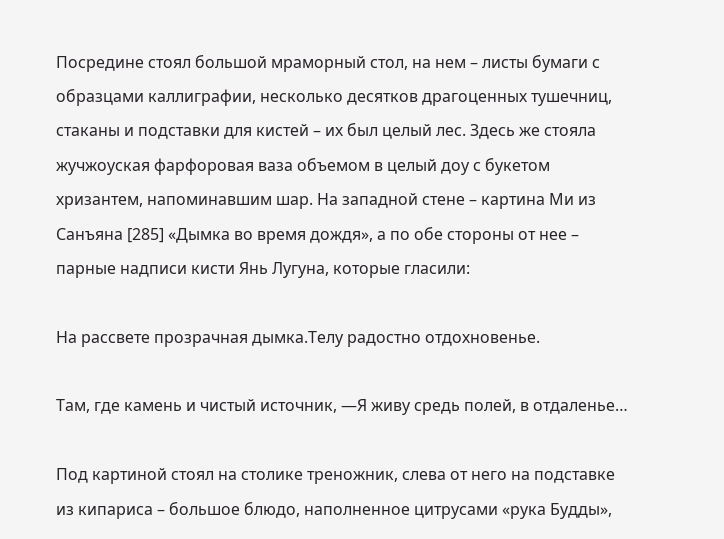Посредине стоял большой мраморный стол, на нем – листы бумаги с образцами каллиграфии, несколько десятков драгоценных тушечниц, стаканы и подставки для кистей – их был целый лес. Здесь же стояла жучжоуская фарфоровая ваза объемом в целый доу с букетом хризантем, напоминавшим шар. На западной стене – картина Ми из Санъяна [285] «Дымка во время дождя», а по обе стороны от нее – парные надписи кисти Янь Лугуна, которые гласили:

На рассвете прозрачная дымка.Телу радостно отдохновенье.

Там, где камень и чистый источник, —Я живу средь полей, в отдаленье…

Под картиной стоял на столике треножник, слева от него на подставке из кипариса – большое блюдо, наполненное цитрусами «рука Будды»,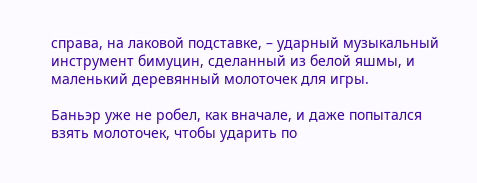справа, на лаковой подставке, – ударный музыкальный инструмент бимуцин, сделанный из белой яшмы, и маленький деревянный молоточек для игры.

Баньэр уже не робел, как вначале, и даже попытался взять молоточек, чтобы ударить по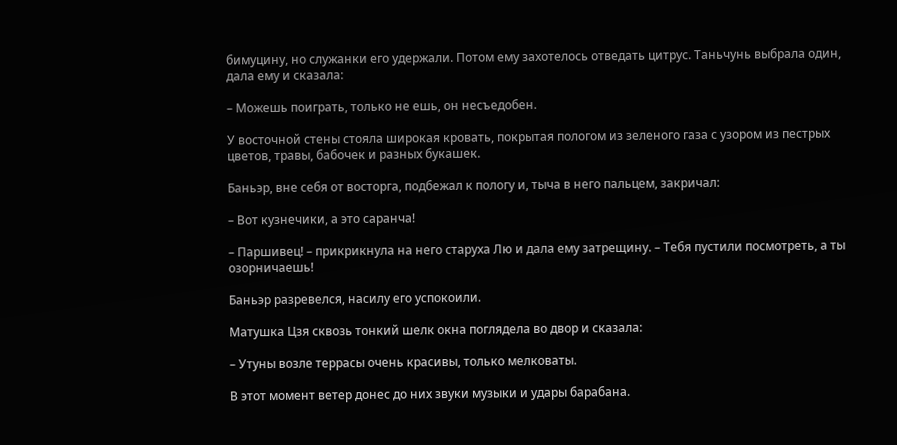бимуцину, но служанки его удержали. Потом ему захотелось отведать цитрус. Таньчунь выбрала один, дала ему и сказала:

– Можешь поиграть, только не ешь, он несъедобен.

У восточной стены стояла широкая кровать, покрытая пологом из зеленого газа с узором из пестрых цветов, травы, бабочек и разных букашек.

Баньэр, вне себя от восторга, подбежал к пологу и, тыча в него пальцем, закричал:

– Вот кузнечики, а это саранча!

– Паршивец! – прикрикнула на него старуха Лю и дала ему затрещину. – Тебя пустили посмотреть, а ты озорничаешь!

Баньэр разревелся, насилу его успокоили.

Матушка Цзя сквозь тонкий шелк окна поглядела во двор и сказала:

– Утуны возле террасы очень красивы, только мелковаты.

В этот момент ветер донес до них звуки музыки и удары барабана.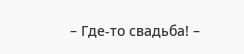– Где-то свадьба! –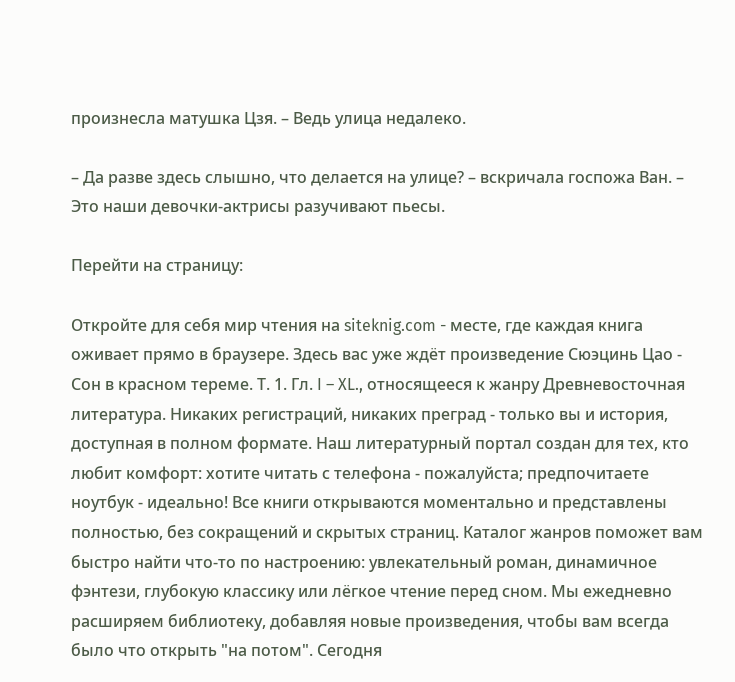произнесла матушка Цзя. – Ведь улица недалеко.

– Да разве здесь слышно, что делается на улице? – вскричала госпожа Ван. – Это наши девочки-актрисы разучивают пьесы.

Перейти на страницу:

Откройте для себя мир чтения на siteknig.com - месте, где каждая книга оживает прямо в браузере. Здесь вас уже ждёт произведение Сюэцинь Цао - Сон в красном тереме. Т. 1. Гл. I – XL., относящееся к жанру Древневосточная литература. Никаких регистраций, никаких преград - только вы и история, доступная в полном формате. Наш литературный портал создан для тех, кто любит комфорт: хотите читать с телефона - пожалуйста; предпочитаете ноутбук - идеально! Все книги открываются моментально и представлены полностью, без сокращений и скрытых страниц. Каталог жанров поможет вам быстро найти что-то по настроению: увлекательный роман, динамичное фэнтези, глубокую классику или лёгкое чтение перед сном. Мы ежедневно расширяем библиотеку, добавляя новые произведения, чтобы вам всегда было что открыть "на потом". Сегодня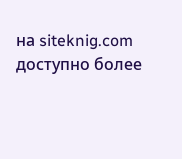на siteknig.com доступно более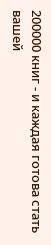200000 книг - и каждая готова стать вашей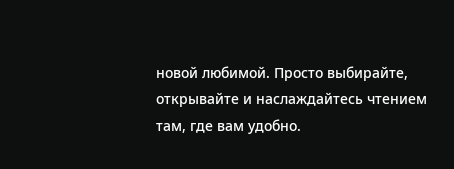новой любимой. Просто выбирайте, открывайте и наслаждайтесь чтением там, где вам удобно.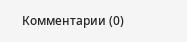Комментарии (0)